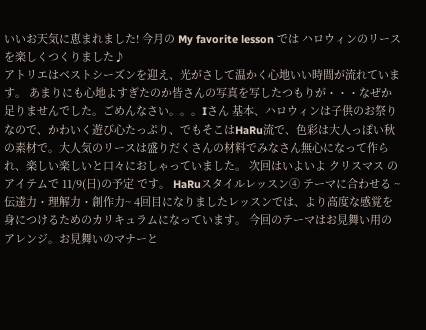いいお天気に恵まれました! 今月の My favorite lesson では ハロウィンのリースを楽しくつくりました♪
アトリエはベストシーズンを迎え、光がさして温かく心地いい時間が流れています。 あまりにも心地よすぎたのか皆さんの写真を写したつもりが・・・なぜか足りませんでした。ごめんなさい。。。Iさん 基本、ハロウィンは子供のお祭りなので、かわいく遊び心たっぷり、でもそこはHaRu流で、色彩は大人っぽい秋の素材で。大人気のリースは盛りだくさんの材料でみなさん無心になって作られ、楽しい楽しいと口々におしゃっていました。 次回はいよいよ クリスマス のアイテムで 11/9(日)の予定 です。 HaRuスタイルレッスン④ テーマに合わせる ~伝達力・理解力・創作力~ 4回目になりましたレッスンでは、より高度な感覚を身につけるためのカリキュラムになっています。 今回のテーマはお見舞い用のアレンジ。お見舞いのマナーと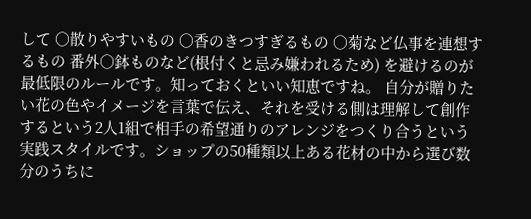して ○散りやすいもの ○香のきつすぎるもの ○菊など仏事を連想するもの 番外○鉢ものなど(根付くと忌み嫌われるため) を避けるのが最低限のルールです。知っておくといい知恵ですね。 自分が贈りたい花の色やイメージを言葉で伝え、それを受ける側は理解して創作するという2人1組で相手の希望通りのアレンジをつくり合うという実践スタイルです。ショップの50種類以上ある花材の中から選び数分のうちに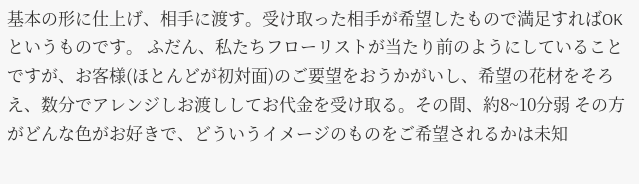基本の形に仕上げ、相手に渡す。受け取った相手が希望したもので満足すればOKというものです。 ふだん、私たちフローリストが当たり前のようにしていることですが、お客様(ほとんどが初対面)のご要望をおうかがいし、希望の花材をそろえ、数分でアレンジしお渡ししてお代金を受け取る。その間、約8~10分弱 その方がどんな色がお好きで、どういうイメージのものをご希望されるかは未知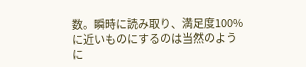数。瞬時に読み取り、満足度100%に近いものにするのは当然のように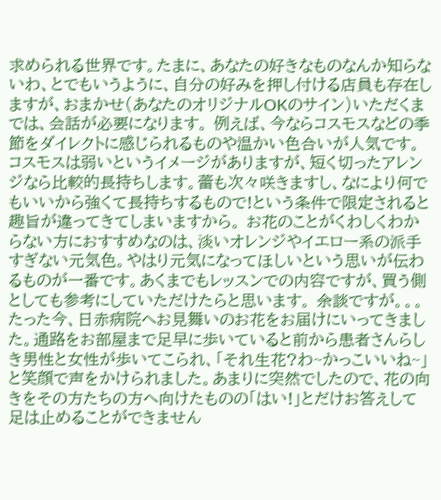求められる世界です。たまに、あなたの好きなものなんか知らないわ、とでもいうように、自分の好みを押し付ける店員も存在しますが、おまかせ(あなたのオリジナルOKのサイン)いただくまでは、会話が必要になります。 例えば、今ならコスモスなどの季節をダイレクトに感じられるものや温かい色合いが人気です。コスモスは弱いというイメージがありますが、短く切ったアレンジなら比較的長持ちします。蕾も次々咲きますし、なにより何でもいいから強くて長持ちするもので!という条件で限定されると趣旨が違ってきてしまいますから。 お花のことがくわしくわからない方におすすめなのは、淡いオレンジやイエロー系の派手すぎない元気色。やはり元気になってほしいという思いが伝わるものが一番です。あくまでもレッスンでの内容ですが、買う側としても参考にしていただけたらと思います。 余談ですが。。。たった今、日赤病院へお見舞いのお花をお届けにいってきました。通路をお部屋まで足早に歩いていると前から患者さんらしき男性と女性が歩いてこられ、「それ生花?わ~かっこいいね~」と笑顔で声をかけられました。あまりに突然でしたので、花の向きをその方たちの方へ向けたものの「はい!」とだけお答えして足は止めることができません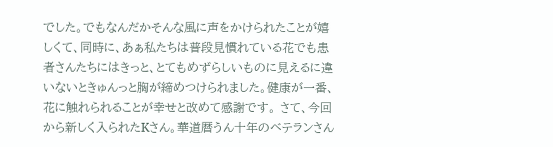でした。でもなんだかそんな風に声をかけられたことが嬉しくて、同時に、あぁ私たちは普段見慣れている花でも患者さんたちにはきっと、とてもめずらしいものに見えるに違いないときゅんっと胸が締めつけられました。健康が一番、花に触れられることが幸せと改めて感謝です。 さて、今回から新しく入られたKさん。華道暦うん十年のベテランさん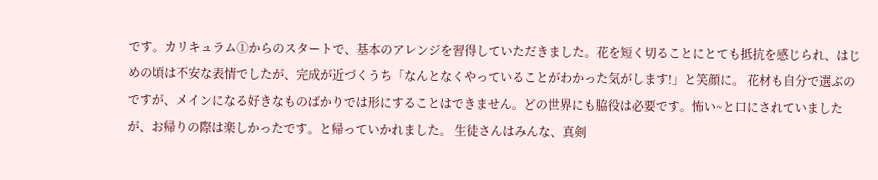です。カリキュラム①からのスタートで、基本のアレンジを習得していただきました。花を短く切ることにとても抵抗を感じられ、はじめの頃は不安な表情でしたが、完成が近づくうち「なんとなくやっていることがわかった気がします!」と笑顔に。 花材も自分で選ぶのですが、メインになる好きなものばかりでは形にすることはできません。どの世界にも脇役は必要です。怖い~と口にされていましたが、お帰りの際は楽しかったです。と帰っていかれました。 生徒さんはみんな、真剣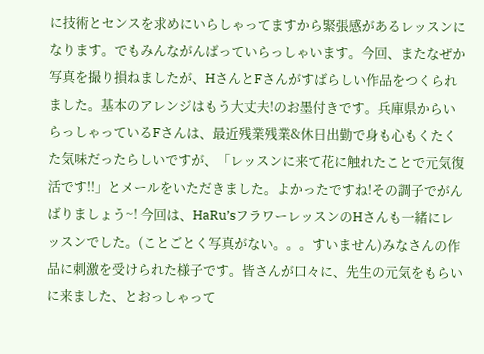に技術とセンスを求めにいらしゃってますから緊張感があるレッスンになります。でもみんながんばっていらっしゃいます。今回、またなぜか写真を撮り損ねましたが、HさんとFさんがすばらしい作品をつくられました。基本のアレンジはもう大丈夫!のお墨付きです。兵庫県からいらっしゃっているFさんは、最近残業残業&休日出勤で身も心もくたくた気味だったらしいですが、「レッスンに来て花に触れたことで元気復活です!!」とメールをいただきました。よかったですね!その調子でがんばりましょう~! 今回は、HaRu’sフラワーレッスンのHさんも一緒にレッスンでした。(ことごとく写真がない。。。すいません)みなさんの作品に刺激を受けられた様子です。皆さんが口々に、先生の元気をもらいに来ました、とおっしゃって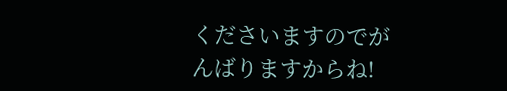くださいますのでがんばりますからね!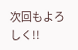次回もよろしく!!